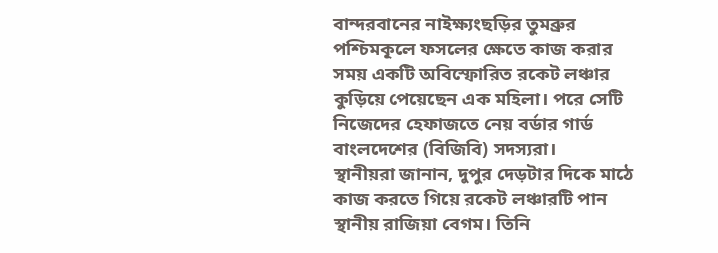বান্দরবানের নাইক্ষ্যংছড়ির তুমব্রুর পশ্চিমকূলে ফসলের ক্ষেতে কাজ করার সময় একটি অবিস্ফোরিত রকেট লঞ্চার কুড়িয়ে পেয়েছেন এক মহিলা। পরে সেটি নিজেদের হেফাজতে নেয় বর্ডার গার্ড বাংলদেশের (বিজিবি) সদস্যরা।
স্থানীয়রা জানান, দুপুর দেড়টার দিকে মাঠে কাজ করতে গিয়ে রকেট লঞ্চারটি পান স্থানীয় রাজিয়া বেগম। তিনি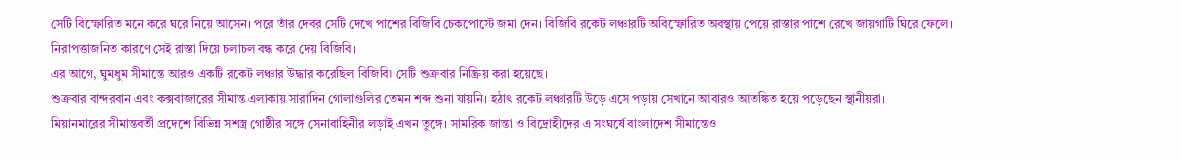সেটি বিস্ফোরিত মনে করে ঘরে নিয়ে আসেন। পরে তাঁর দেবর সেটি দেখে পাশের বিজিবি চেকপোস্টে জমা দেন। বিজিবি রকেট লঞ্চারটি অবিস্ফোরিত অবস্থায় পেয়ে রাস্তার পাশে রেখে জায়গাটি ঘিরে ফেলে। নিরাপত্তাজনিত কারণে সেই রাস্তা দিয়ে চলাচল বন্ধ করে দেয় বিজিবি।
এর আগে, ঘুমধুম সীমান্তে আরও একটি রকেট লঞ্চার উদ্ধার করেছিল বিজিবি৷ সেটি শুক্রবার নিষ্ক্রিয় করা হয়েছে।
শুক্রবার বান্দরবান এবং কক্সবাজারের সীমান্ত এলাকায় সারাদিন গোলাগুলির তেমন শব্দ শুনা যায়নি। হঠাৎ রকেট লঞ্চারটি উড়ে এসে পড়ায় সেখানে আবারও আতঙ্কিত হয়ে পড়েছেন স্থানীয়রা।
মিয়ানমারের সীমান্তবর্তী প্রদেশে বিভিন্ন সশস্ত্র গোষ্ঠীর সঙ্গে সেনাবাহিনীর লড়াই এখন তুঙ্গে। সামরিক জান্তা ও বিদ্রোহীদের এ সংঘর্ষে বাংলাদেশ সীমান্তেও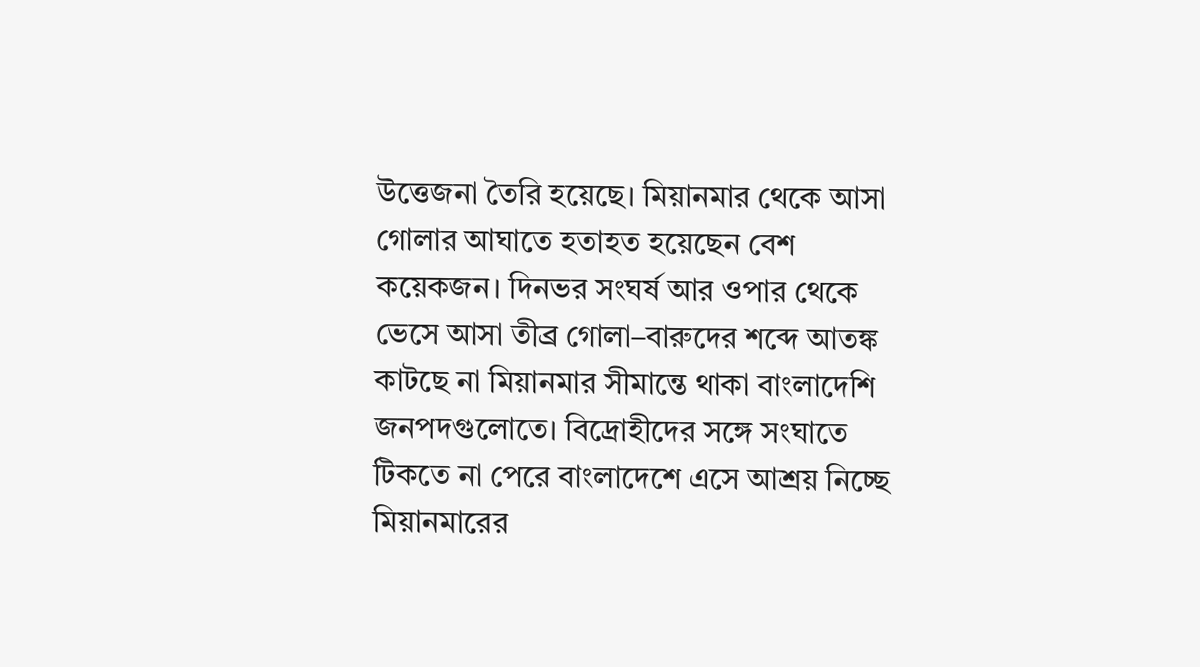উত্তেজনা তৈরি হয়েছে। মিয়ানমার থেকে আসা গোলার আঘাতে হতাহত হয়েছেন বেশ কয়েকজন। দিনভর সংঘর্ষ আর ওপার থেকে ভেসে আসা তীব্র গোলা–বারুদের শব্দে আতঙ্ক কাটছে না মিয়ানমার সীমান্তে থাকা বাংলাদেশি জনপদগুলোতে। বিদ্রোহীদের সঙ্গে সংঘাতে টিকতে না পেরে বাংলাদেশে এসে আশ্রয় নিচ্ছে মিয়ানমারের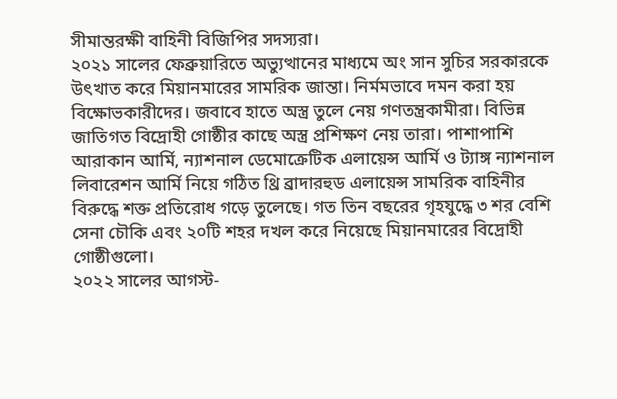সীমান্তরক্ষী বাহিনী বিজিপির সদস্যরা।
২০২১ সালের ফেব্রুয়ারিতে অভ্যুত্থানের মাধ্যমে অং সান সুচির সরকারকে উৎখাত করে মিয়ানমারের সামরিক জান্তা। নির্মমভাবে দমন করা হয় বিক্ষোভকারীদের। জবাবে হাতে অস্ত্র তুলে নেয় গণতন্ত্রকামীরা। বিভিন্ন জাতিগত বিদ্রোহী গোষ্ঠীর কাছে অস্ত্র প্রশিক্ষণ নেয় তারা। পাশাপাশি আরাকান আর্মি, ন্যাশনাল ডেমোক্রেটিক এলায়েন্স আর্মি ও ট্যাঙ্গ ন্যাশনাল লিবারেশন আর্মি নিয়ে গঠিত থ্রি ব্রাদারহুড এলায়েন্স সামরিক বাহিনীর বিরুদ্ধে শক্ত প্রতিরোধ গড়ে তুলেছে। গত তিন বছরের গৃহযুদ্ধে ৩ শর বেশি সেনা চৌকি এবং ২০টি শহর দখল করে নিয়েছে মিয়ানমারের বিদ্রোহী গোষ্ঠীগুলো।
২০২২ সালের আগস্ট-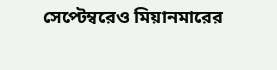সেপ্টেম্বরেও মিয়ানমারের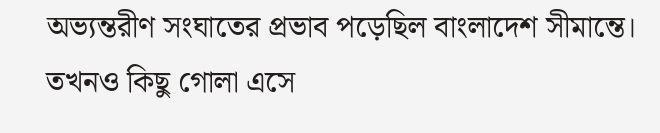অভ্যন্তরীণ সংঘাতের প্রভাব পড়েছিল বাংলাদেশ সীমান্তে। তখনও কিছু গোলা এসে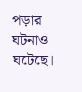পড়ার ঘটনাও ঘটেছে।